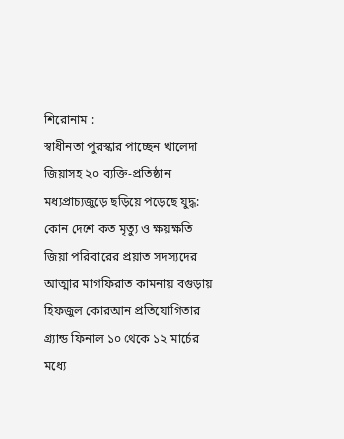শিরোনাম :
স্বাধীনতা পুরস্কার পাচ্ছেন খালেদা জিয়াসহ ২০ ব্যক্তি-প্রতিষ্ঠান মধ্যপ্রাচ্যজুড়ে ছড়িয়ে পড়েছে যুদ্ধ: কোন দেশে কত মৃত্যু ও ক্ষয়ক্ষতি জিয়া পরিবারের প্রয়াত সদস্যদের আত্মার মাগফিরাত কামনায় বগুড়ায় হিফজুল কোরআন প্রতিযোগিতার গ্র্যান্ড ফিনাল ১০ থেকে ১২ মার্চের মধ্যে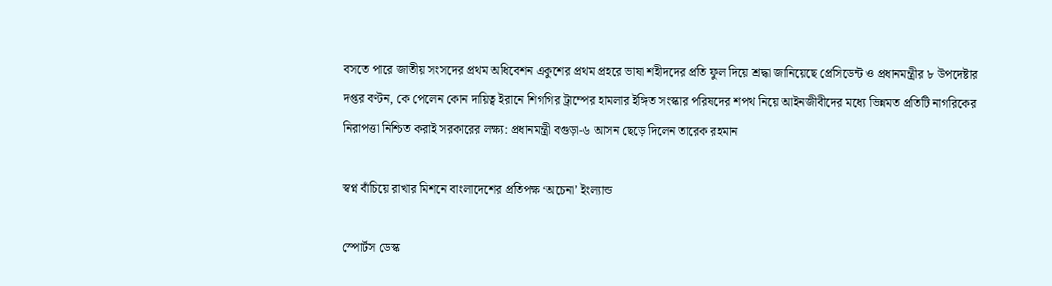বসতে পারে জাতীয় সংসদের প্রথম অধিবেশন একুশের প্রথম প্রহরে ভাষা শহীদদের প্রতি ফুল দিয়ে শ্রদ্ধা জানিয়েছে প্রেসিডেন্ট ও প্রধানমন্ত্রীর ৮ উপদেষ্টার দপ্তর বণ্টন, কে পেলেন কোন দায়িত্ব ইরানে শিগগির ট্রাম্পের হামলার ইঙ্গিত সংস্কার পরিষদের শপথ নিয়ে আইনজীবীদের মধ্যে ভিন্নমত প্রতিটি নাগরিকের নিরাপত্তা নিশ্চিত করাই সরকারের লক্ষ্য: প্রধানমন্ত্রী বগুড়া-৬ আসন ছেড়ে দিলেন তারেক রহমান

স্বপ্ন বাঁচিয়ে রাখার মিশনে বাংলাদেশের প্রতিপক্ষ ‘অচেনা’ ইংল্যান্ড

স্পোর্টস ডেস্ক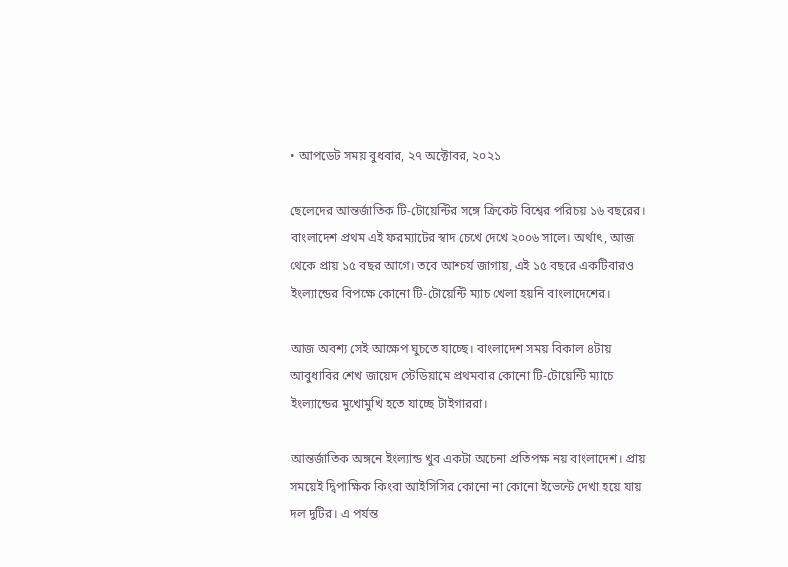• আপডেট সময় বুধবার, ২৭ অক্টোবর, ২০২১

ছেলেদের আন্তর্জাতিক টি-টোয়েন্টির সঙ্গে ক্রিকেট বিশ্বের পরিচয় ১৬ বছরের। বাংলাদেশ প্রথম এই ফরম্যাটের স্বাদ চেখে দেখে ২০০৬ সালে। অর্থাৎ, আজ থেকে প্রায় ১৫ বছর আগে। তবে আশ্চর্য জাগায়, এই ১৫ বছরে একটিবারও ইংল্যান্ডের বিপক্ষে কোনো টি-টোয়েন্টি ম্যাচ খেলা হয়নি বাংলাদেশের।

আজ অবশ্য সেই আক্ষেপ ঘুচতে যাচ্ছে। বাংলাদেশ সময় বিকাল ৪টায় আবুধাবির শেখ জায়েদ স্টেডিয়ামে প্রথমবার কোনো টি-টোয়েন্টি ম্যাচে ইংল্যান্ডের মুখোমুখি হতে যাচ্ছে টাইগাররা।

আন্তর্জাতিক অঙ্গনে ইংল্যান্ড খুব একটা অচেনা প্রতিপক্ষ নয় বাংলাদেশ। প্রায় সময়েই দ্বিপাক্ষিক কিংবা আইসিসির কোনো না কোনো ইভেন্টে দেখা হয়ে যায় দল দুটির। এ পর্যন্ত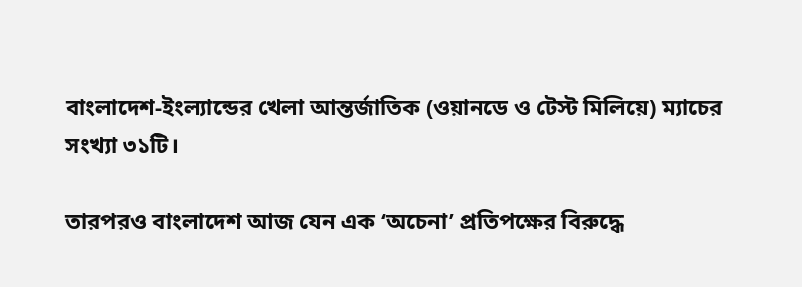বাংলাদেশ-ইংল্যান্ডের খেলা আন্তর্জাতিক (ওয়ানডে ও টেস্ট মিলিয়ে) ম্যাচের সংখ্যা ৩১টি।

তারপরও বাংলাদেশ আজ যেন এক ‘অচেনা’ প্রতিপক্ষের বিরুদ্ধে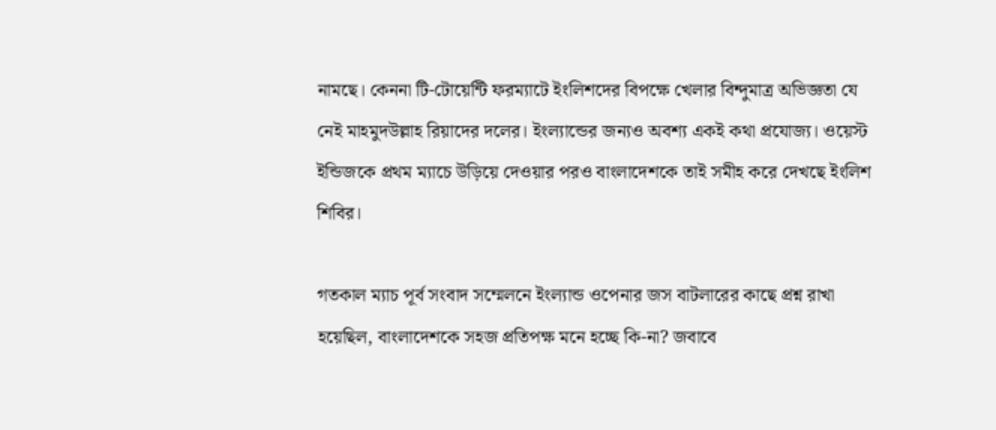নামছে। কেননা টি-টোয়েন্টি ফরম্যাটে ইংলিশদের বিপক্ষে খেলার বিন্দুমাত্র অভিজ্ঞতা যে নেই মাহমুদউল্লাহ রিয়াদের দলের। ইংল্যান্ডের জন্যও অবশ্য একই কথা প্রযোজ্য। ওয়েস্ট ইন্ডিজকে প্রথম ম্যাচে উড়িয়ে দেওয়ার পরও বাংলাদেশকে তাই সমীহ করে দেখছে ইংলিশ শিবির।

গতকাল ম্যাচ পূর্ব সংবাদ সম্মেলনে ইংল্যান্ড ওপেনার জস বাটলারের কাছে প্রশ্ন রাখা হয়েছিল, বাংলাদেশকে সহজ প্রতিপক্ষ মনে হচ্ছে কি-না? জবাবে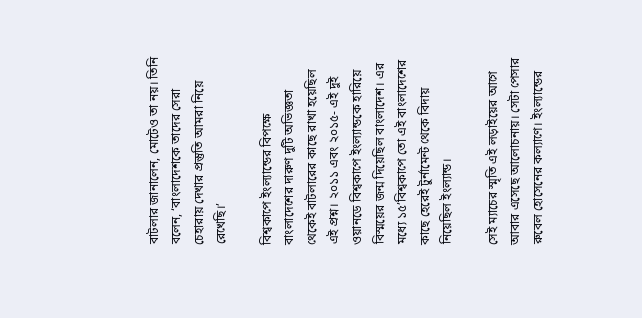বাটলার জানালেন, মোটেও তা নয়। তিনি বলেন, ‘বাংলাদেশকে তাদের সেরা চেহারায় দেখার প্রস্তুতি আমরা নিয়ে রেখেছি।’

বিশ্বকাপে ইংল্যান্ডের বিপক্ষে বাংলাদেশের দারুণ দুটি অভিজ্ঞতা থেকেই বাটলারের কাছে রাখা হয়েছিল এই প্রশ্ন। ২০১১ এবং ২০১৫- এই দুই ওয়ানডে বিশ্বকাপে ইংল্যান্ডকে হারিয়ে বিস্ময়ের জন্ম দিয়েছিল বাংলাদেশ। এর মধ্যে ১৫’বিশ্বকাপে তো এই বাংলাদেশের কাছে হেরেই টুর্নামেন্ট থেকে বিদায় নিয়েছিল ইংল্যান্ড।

সেই ম্যাচের স্মৃতি এই লড়াইয়ের আগে আবার এসেছে আলোচনায়। সেটা পেসার রুবেল হোসেনের কল্যাণে। ইংল্যান্ডের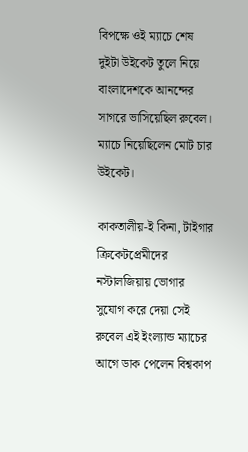বিপক্ষে ওই ম্যাচে শেষ দুইটা উইকেট তুলে নিয়ে বাংলাদেশকে আনন্দের সাগরে ভাসিয়েছিল রুবেল। ম্যাচে নিয়েছিলেন মোট চার উইকেট।

কাকতালীয়-ই কিনা, টাইগার ক্রিকেটপ্রেমীদের নস্টালজিয়ায় ভোগার সুযোগ করে দেয়া সেই রুবেল এই ইংল্যান্ড ম্যাচের আগে ডাক পেলেন বিশ্বকাপ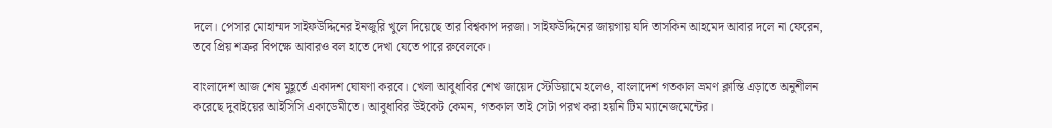দলে। পেসার মোহাম্মদ সাইফউদ্দিনের ইনজুরি খুলে দিয়েছে তার বিশ্বকাপ দরজা। সাইফউদ্দিনের জায়গায় যদি তাসকিন আহমেদ আবার দলে না ফেরেন, তবে প্রিয় শত্রুর বিপক্ষে আবারও বল হাতে দেখা যেতে পারে রুবেলকে।

বাংলাদেশ আজ শেষ মুহূর্তে একাদশ ঘোষণা করবে। খেলা আবুধাবির শেখ জায়েদ স্টেডিয়ামে হলেও, বাংলাদেশ গতকাল ভ্রমণ ক্লান্তি এড়াতে অনুশীলন করেছে দুবাইয়ের আইসিসি একাডেমীতে। আবুধাবির উইকেট কেমন, গতকাল তাই সেটা পরখ করা হয়নি টিম ম্যানেজমেন্টের।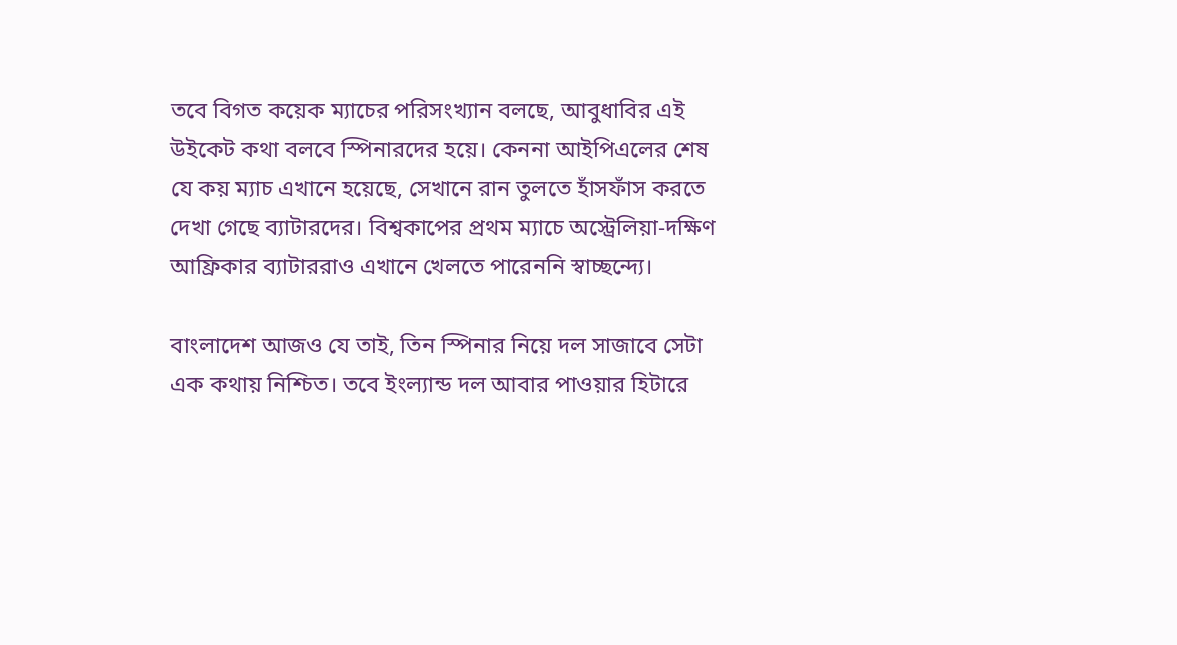তবে বিগত কয়েক ম্যাচের পরিসংখ্যান বলছে, আবুধাবির এই উইকেট কথা বলবে স্পিনারদের হয়ে। কেননা আইপিএলের শেষ যে কয় ম্যাচ এখানে হয়েছে, সেখানে রান তুলতে হাঁসফাঁস করতে দেখা গেছে ব্যাটারদের। বিশ্বকাপের প্রথম ম্যাচে অস্ট্রেলিয়া-দক্ষিণ আফ্রিকার ব্যাটাররাও এখানে খেলতে পারেননি স্বাচ্ছন্দ্যে।

বাংলাদেশ আজও যে তাই, তিন স্পিনার নিয়ে দল সাজাবে সেটা এক কথায় নিশ্চিত। তবে ইংল্যান্ড দল আবার পাওয়ার হিটারে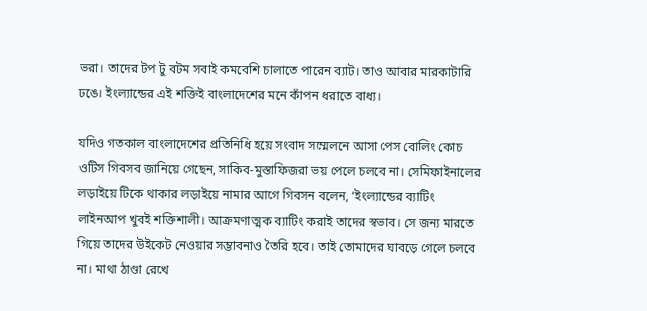ভরা। তাদের টপ টু বটম সবাই কমবেশি চালাতে পারেন ব্যাট। তাও আবার মারকাটারি ঢঙে। ইংল্যান্ডের এই শক্তিই বাংলাদেশের মনে কাঁপন ধরাতে বাধ্য।

যদিও গতকাল বাংলাদেশের প্রতিনিধি হয়ে সংবাদ সম্মেলনে আসা পেস বোলিং কোচ ওটিস গিবসব জানিয়ে গেছেন, সাকিব-মুস্তাফিজরা ভয় পেলে চলবে না। সেমিফাইনালের লড়াইয়ে টিকে থাকার লড়াইয়ে নামার আগে গিবসন বলেন, ‘ইংল্যান্ডের ব্যাটিং লাইনআপ খুবই শক্তিশালী। আক্রমণাত্মক ব্যাটিং করাই তাদের স্বভাব। সে জন্য মারতে গিয়ে তাদের উইকেট নেওয়ার সম্ভাবনাও তৈরি হবে। তাই তোমাদের ঘাবড়ে গেলে চলবে না। মাথা ঠাণ্ডা রেখে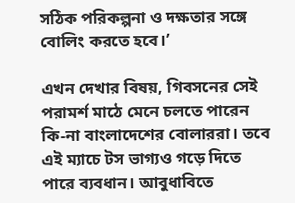সঠিক পরিকল্পনা ও দক্ষতার সঙ্গে বোলিং করতে হবে।’

এখন দেখার বিষয়, গিবসনের সেই পরামর্শ মাঠে মেনে চলতে পারেন কি-না বাংলাদেশের বোলাররা। তবে এই ম্যাচে টস ভাগ্যও গড়ে দিতে পারে ব্যবধান। আবুধাবিতে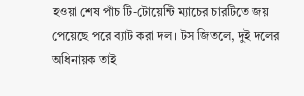হওয়া শেষ পাঁচ টি-টোয়েন্টি ম্যাচের চারটিতে জয় পেয়েছে পরে ব্যাট করা দল। টস জিতলে, দুই দলের অধিনায়ক তাই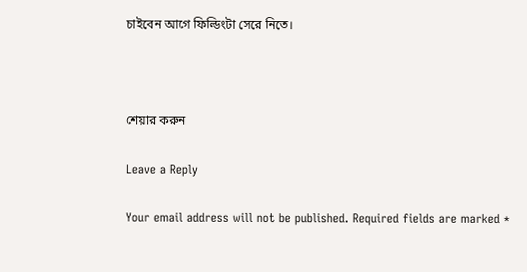চাইবেন আগে ফিল্ডিংটা সেরে নিতে।



শেয়ার করুন

Leave a Reply

Your email address will not be published. Required fields are marked *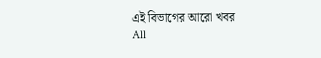এই বিভাগের আরো খবর
All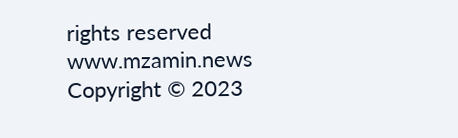rights reserved www.mzamin.news Copyright © 2023